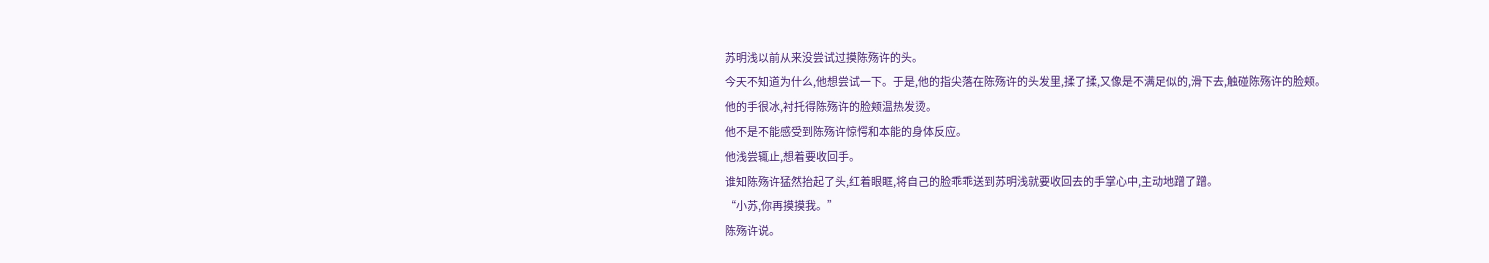苏明浅以前从来没尝试过摸陈殇许的头。
今天不知道为什么,他想尝试一下。于是,他的指尖落在陈殇许的头发里,揉了揉,又像是不满足似的,滑下去,触碰陈殇许的脸颊。
他的手很冰,衬托得陈殇许的脸颊温热发烫。
他不是不能感受到陈殇许惊愕和本能的身体反应。
他浅尝辄止,想着要收回手。
谁知陈殇许猛然抬起了头,红着眼眶,将自己的脸乖乖送到苏明浅就要收回去的手掌心中,主动地蹭了蹭。
“小苏,你再摸摸我。”
陈殇许说。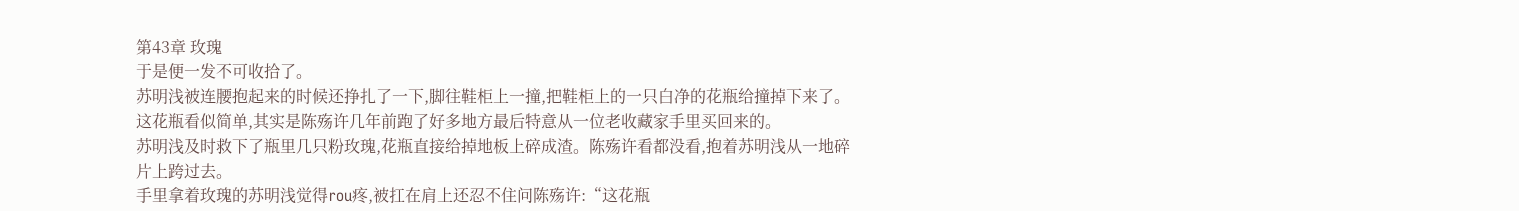第43章 玫瑰
于是便一发不可收拾了。
苏明浅被连腰抱起来的时候还挣扎了一下,脚往鞋柜上一撞,把鞋柜上的一只白净的花瓶给撞掉下来了。这花瓶看似简单,其实是陈殇许几年前跑了好多地方最后特意从一位老收藏家手里买回来的。
苏明浅及时救下了瓶里几只粉玫瑰,花瓶直接给掉地板上碎成渣。陈殇许看都没看,抱着苏明浅从一地碎片上跨过去。
手里拿着玫瑰的苏明浅觉得rou疼,被扛在肩上还忍不住问陈殇许:“这花瓶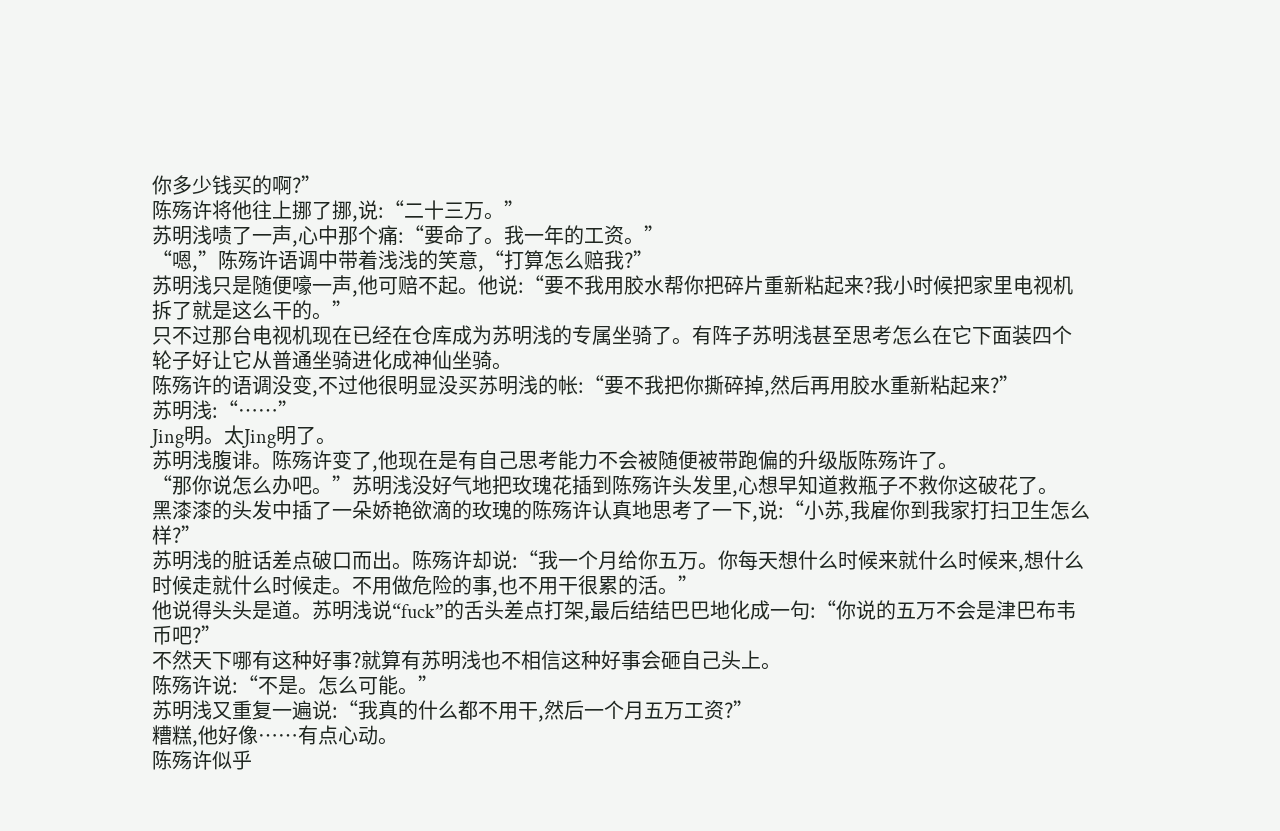你多少钱买的啊?”
陈殇许将他往上挪了挪,说:“二十三万。”
苏明浅啧了一声,心中那个痛:“要命了。我一年的工资。”
“嗯,”陈殇许语调中带着浅浅的笑意,“打算怎么赔我?”
苏明浅只是随便嚎一声,他可赔不起。他说:“要不我用胶水帮你把碎片重新粘起来?我小时候把家里电视机拆了就是这么干的。”
只不过那台电视机现在已经在仓库成为苏明浅的专属坐骑了。有阵子苏明浅甚至思考怎么在它下面装四个轮子好让它从普通坐骑进化成神仙坐骑。
陈殇许的语调没变,不过他很明显没买苏明浅的帐:“要不我把你撕碎掉,然后再用胶水重新粘起来?”
苏明浅:“……”
Jing明。太Jing明了。
苏明浅腹诽。陈殇许变了,他现在是有自己思考能力不会被随便被带跑偏的升级版陈殇许了。
“那你说怎么办吧。”苏明浅没好气地把玫瑰花插到陈殇许头发里,心想早知道救瓶子不救你这破花了。
黑漆漆的头发中插了一朵娇艳欲滴的玫瑰的陈殇许认真地思考了一下,说:“小苏,我雇你到我家打扫卫生怎么样?”
苏明浅的脏话差点破口而出。陈殇许却说:“我一个月给你五万。你每天想什么时候来就什么时候来,想什么时候走就什么时候走。不用做危险的事,也不用干很累的活。”
他说得头头是道。苏明浅说“fuck”的舌头差点打架,最后结结巴巴地化成一句:“你说的五万不会是津巴布韦币吧?”
不然天下哪有这种好事?就算有苏明浅也不相信这种好事会砸自己头上。
陈殇许说:“不是。怎么可能。”
苏明浅又重复一遍说:“我真的什么都不用干,然后一个月五万工资?”
糟糕,他好像……有点心动。
陈殇许似乎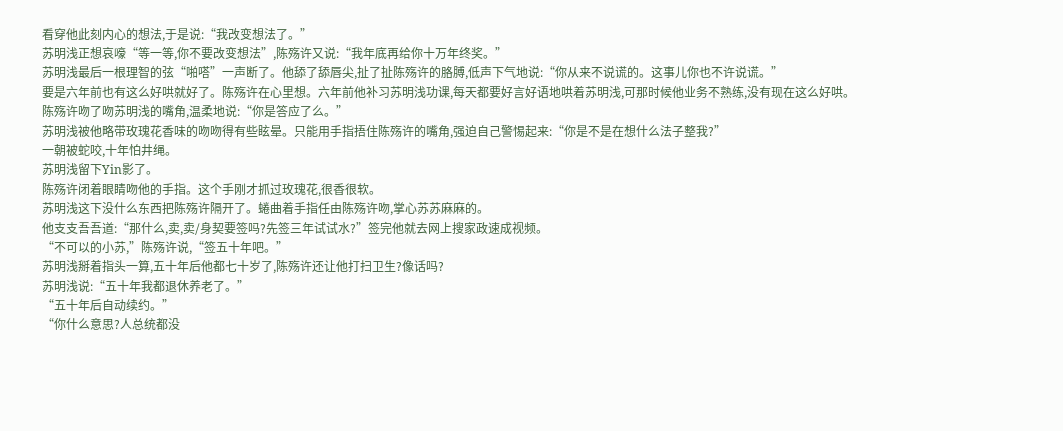看穿他此刻内心的想法,于是说:“我改变想法了。”
苏明浅正想哀嚎“等一等,你不要改变想法”,陈殇许又说:“我年底再给你十万年终奖。”
苏明浅最后一根理智的弦“啪嗒”一声断了。他舔了舔唇尖,扯了扯陈殇许的胳膊,低声下气地说:“你从来不说谎的。这事儿你也不许说谎。”
要是六年前也有这么好哄就好了。陈殇许在心里想。六年前他补习苏明浅功课,每天都要好言好语地哄着苏明浅,可那时候他业务不熟练,没有现在这么好哄。
陈殇许吻了吻苏明浅的嘴角,温柔地说:“你是答应了么。”
苏明浅被他略带玫瑰花香味的吻吻得有些眩晕。只能用手指捂住陈殇许的嘴角,强迫自己警惕起来:“你是不是在想什么法子整我?”
一朝被蛇咬,十年怕井绳。
苏明浅留下Yin影了。
陈殇许闭着眼睛吻他的手指。这个手刚才抓过玫瑰花,很香很软。
苏明浅这下没什么东西把陈殇许隔开了。蜷曲着手指任由陈殇许吻,掌心苏苏麻麻的。
他支支吾吾道:“那什么,卖,卖/身契要签吗?先签三年试试水?”签完他就去网上搜家政速成视频。
“不可以的小苏,”陈殇许说,“签五十年吧。”
苏明浅掰着指头一算,五十年后他都七十岁了,陈殇许还让他打扫卫生?像话吗?
苏明浅说:“五十年我都退休养老了。”
“五十年后自动续约。”
“你什么意思?人总统都没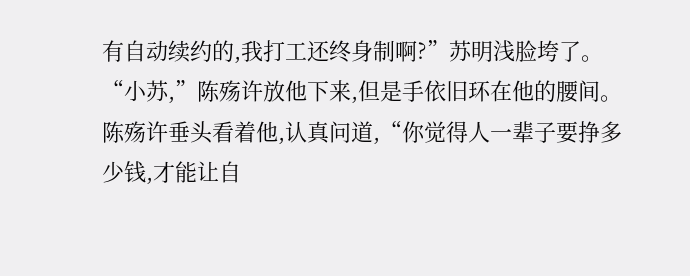有自动续约的,我打工还终身制啊?”苏明浅脸垮了。
“小苏,”陈殇许放他下来,但是手依旧环在他的腰间。陈殇许垂头看着他,认真问道,“你觉得人一辈子要挣多少钱,才能让自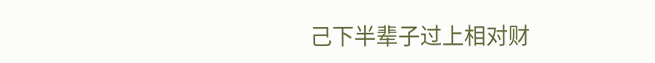己下半辈子过上相对财